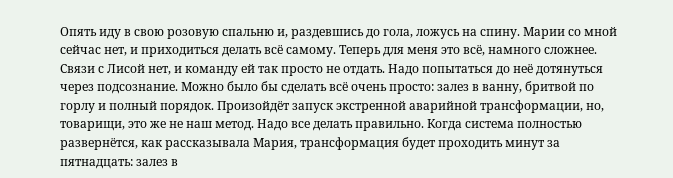Опять иду в свою розовую спальню и, раздевшись до гола, ложусь на спину. Марии со мной сейчас нет, и приходиться делать всё самому. Теперь для меня это всё, намного сложнее. Связи с Лисой нет, и команду ей так просто не отдать. Надо попытаться до неё дотянуться через подсознание. Можно было бы сделать всё очень просто: залез в ванну, бритвой по горлу и полный порядок. Произойдёт запуск экстренной аварийной трансформации, но, товарищи, это же не наш метод. Надо все делать правильно. Когда система полностью развернётся, как рассказывала Мария, трансформация будет проходить минут за пятнадцать: залез в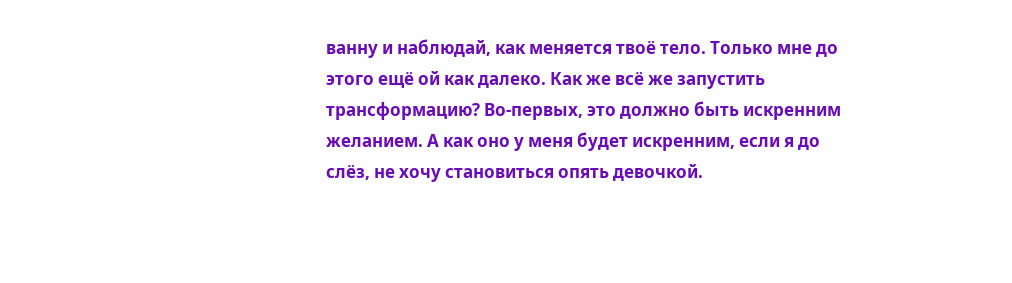ванну и наблюдай, как меняется твоё тело. Только мне до этого ещё ой как далеко. Как же всё же запустить трансформацию? Во-первых, это должно быть искренним желанием. А как оно у меня будет искренним, если я до слёз, не хочу становиться опять девочкой.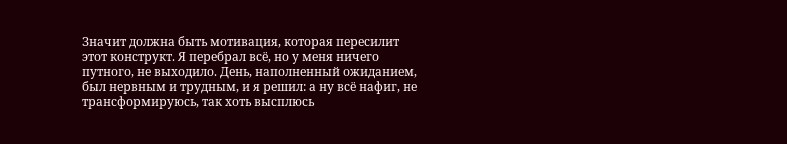Значит должна быть мотивация, которая пересилит этот конструкт. Я перебрал всё, но у меня ничего путного, не выходило. День, наполненный ожиданием, был нервным и трудным, и я решил: а ну всё нафиг, не трансформируюсь, так хоть высплюсь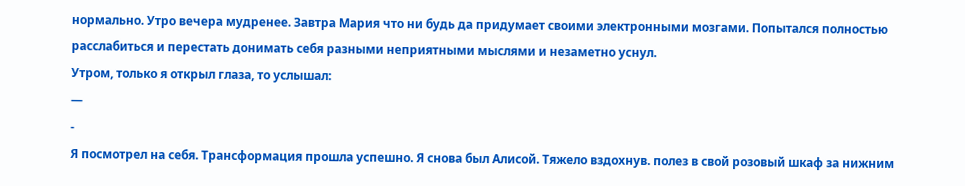нормально. Утро вечера мудренее. Завтра Мария что ни будь да придумает своими электронными мозгами. Попытался полностью расслабиться и перестать донимать себя разными неприятными мыслями и незаметно уснул.
Утром, только я открыл глаза, то услышал:
—
-
Я посмотрел на себя. Трансформация прошла успешно. Я снова был Алисой. Тяжело вздохнув. полез в свой розовый шкаф за нижним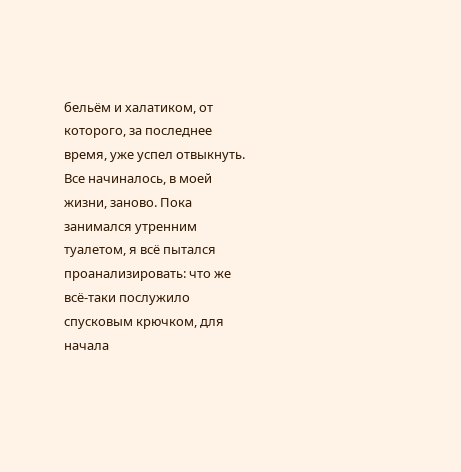бельём и халатиком, от которого, за последнее время, уже успел отвыкнуть. Все начиналось, в моей жизни, заново. Пока занимался утренним туалетом, я всё пытался проанализировать: что же всё-таки послужило спусковым крючком, для начала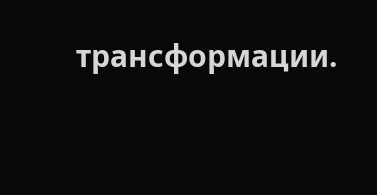трансформации.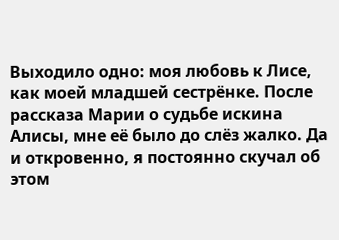Выходило одно: моя любовь к Лисе, как моей младшей сестрёнке. После рассказа Марии о судьбе искина Алисы, мне её было до слёз жалко. Да и откровенно, я постоянно скучал об этом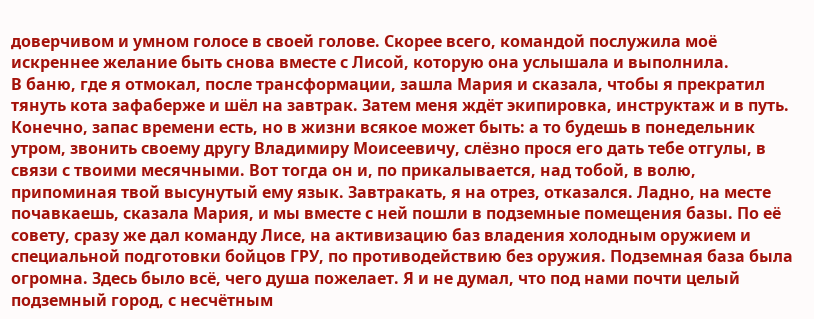доверчивом и умном голосе в своей голове. Скорее всего, командой послужила моё искреннее желание быть снова вместе с Лисой, которую она услышала и выполнила.
В баню, где я отмокал, после трансформации, зашла Мария и сказала, чтобы я прекратил тянуть кота зафаберже и шёл на завтрак. Затем меня ждёт экипировка, инструктаж и в путь. Конечно, запас времени есть, но в жизни всякое может быть: а то будешь в понедельник утром, звонить своему другу Владимиру Моисеевичу, слёзно прося его дать тебе отгулы, в связи с твоими месячными. Вот тогда он и, по прикалывается, над тобой, в волю, припоминая твой высунутый ему язык. Завтракать, я на отрез, отказался. Ладно, на месте почавкаешь, сказала Мария, и мы вместе с ней пошли в подземные помещения базы. По её совету, сразу же дал команду Лисе, на активизацию баз владения холодным оружием и специальной подготовки бойцов ГРУ, по противодействию без оружия. Подземная база была огромна. Здесь было всё, чего душа пожелает. Я и не думал, что под нами почти целый подземный город, с несчётным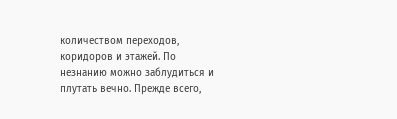количеством переходов, коридоров и этажей. По незнанию можно заблудиться и плутать вечно. Прежде всего,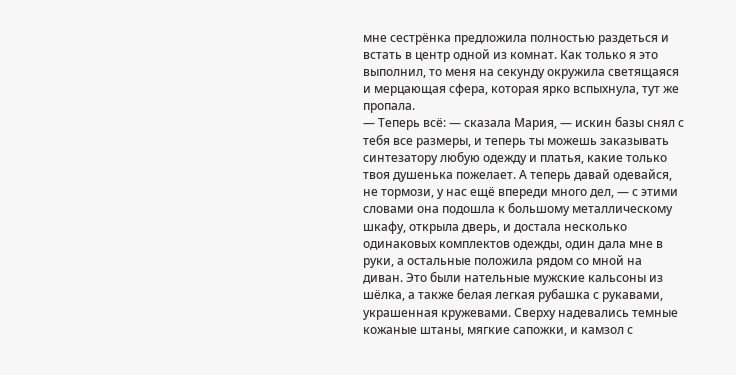мне сестрёнка предложила полностью раздеться и встать в центр одной из комнат. Как только я это выполнил, то меня на секунду окружила светящаяся и мерцающая сфера, которая ярко вспыхнула, тут же пропала.
— Теперь всё: — сказала Мария, — искин базы снял с тебя все размеры, и теперь ты можешь заказывать синтезатору любую одежду и платья, какие только твоя душенька пожелает. А теперь давай одевайся, не тормози, у нас ещё впереди много дел, — с этими словами она подошла к большому металлическому шкафу, открыла дверь, и достала несколько одинаковых комплектов одежды, один дала мне в руки, а остальные положила рядом со мной на диван. Это были нательные мужские кальсоны из шёлка, а также белая легкая рубашка с рукавами, украшенная кружевами. Сверху надевались темные кожаные штаны, мягкие сапожки, и камзол с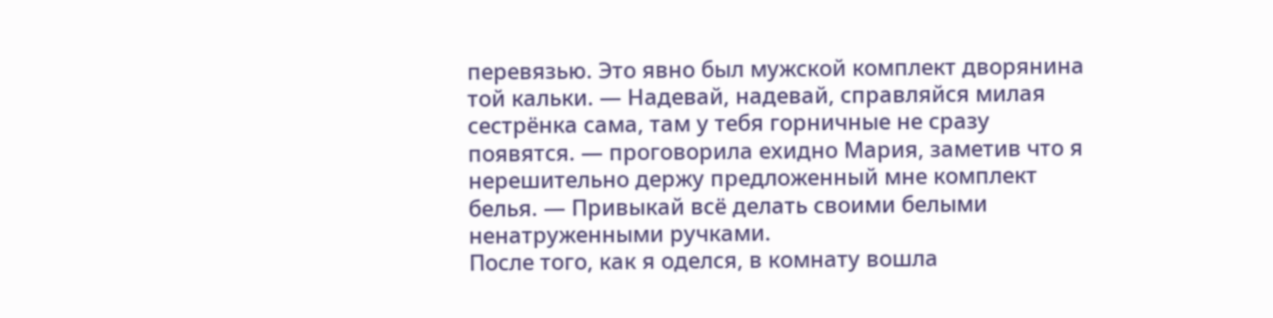перевязью. Это явно был мужской комплект дворянина той кальки. — Надевай, надевай, справляйся милая сестрёнка сама, там у тебя горничные не сразу появятся. — проговорила ехидно Мария, заметив что я нерешительно держу предложенный мне комплект белья. — Привыкай всё делать своими белыми ненатруженными ручками.
После того, как я оделся, в комнату вошла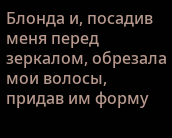Блонда и, посадив меня перед зеркалом, обрезала мои волосы, придав им форму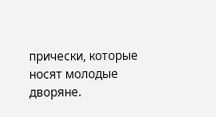прически, которые носят молодые дворяне.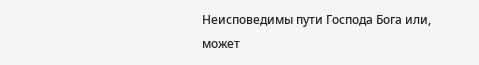Неисповедимы пути Господа Бога или, может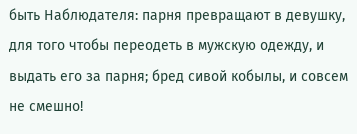быть Наблюдателя: парня превращают в девушку, для того чтобы переодеть в мужскую одежду, и выдать его за парня; бред сивой кобылы, и совсем не смешно!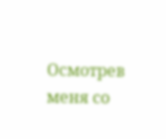Осмотрев меня со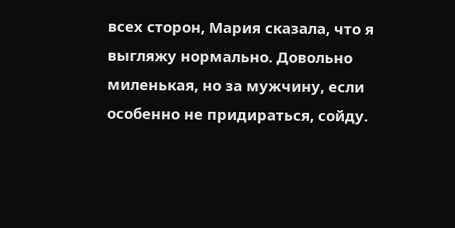всех сторон, Мария сказала, что я выгляжу нормально. Довольно миленькая, но за мужчину, если особенно не придираться, сойду.